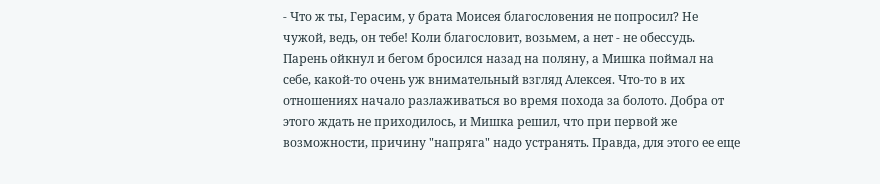- Что ж ты, Герасим, у брата Моисея благословения не попросил? Не чужой, ведь, он тебе! Коли благословит, возьмем, а нет - не обессудь.
Парень ойкнул и бегом бросился назад на поляну, а Мишка поймал на себе, какой-то очень уж внимательный взгляд Алексея. Что-то в их отношениях начало разлаживаться во время похода за болото. Добра от этого ждать не приходилось, и Мишка решил, что при первой же возможности, причину "напряга" надо устранять. Правда, для этого ее еще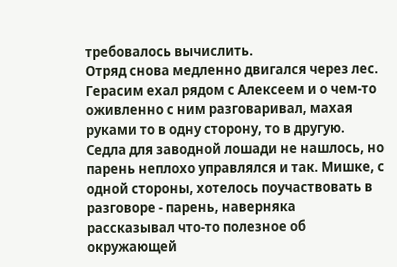требовалось вычислить.
Отряд снова медленно двигался через лес. Герасим ехал рядом с Алексеем и о чем-то оживленно с ним разговаривал, махая руками то в одну сторону, то в другую. Седла для заводной лошади не нашлось, но парень неплохо управлялся и так. Мишке, с одной стороны, хотелось поучаствовать в разговоре - парень, наверняка рассказывал что-то полезное об окружающей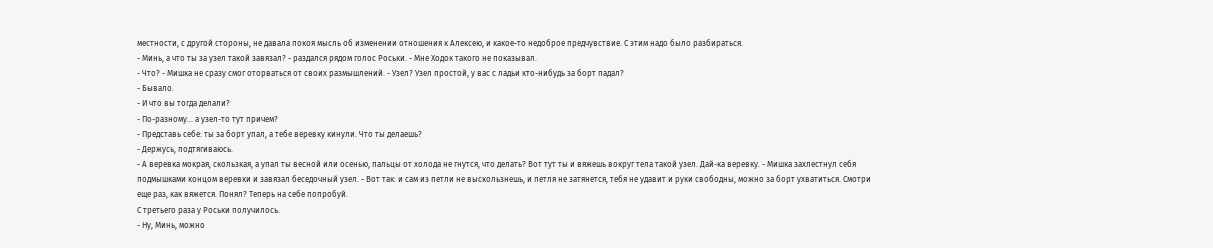местности, с другой стороны, не давала покоя мысль об изменении отношения к Алексею, и какое-то недоброе предчувствие. С этим надо было разбираться.
- Минь, а что ты за узел такой завязал? - раздался рядом голос Роськи. - Мне Ходок такого не показывал.
- Что? - Мишка не сразу смог оторваться от своих размышлений. - Узел? Узел простой, у вас с ладьи кто-нибудь за борт падал?
- Бывало.
- И что вы тогда делали?
- По-разному… а узел-то тут причем?
- Представь себе: ты за борт упал, а тебе веревку кинули. Что ты делаешь?
- Держусь, подтягиваюсь.
- А веревка мокрая, скользкая, а упал ты весной или осенью, пальцы от холода не гнутся, что делать? Вот тут ты и вяжешь вокруг тела такой узел. Дай-ка веревку. - Мишка захлестнул себя подмышками концом веревки и завязал беседочный узел. - Вот так: и сам из петли не выскользнешь, и петля не затянется, тебя не удавит и руки свободны, можно за борт ухватиться. Смотри еще раз, как вяжется. Понял? Теперь на себе попробуй.
С третьего раза у Роськи получилось.
- Ну, Минь, можно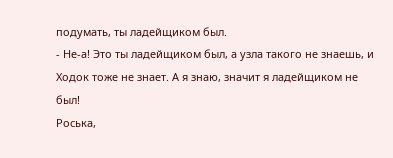подумать, ты ладейщиком был.
- Не-а! Это ты ладейщиком был, а узла такого не знаешь, и Ходок тоже не знает. А я знаю, значит я ладейщиком не был!
Роська,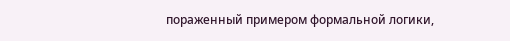пораженный примером формальной логики,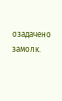озадачено замолк.